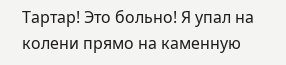Тартар! Это больно! Я упал на колени прямо на каменную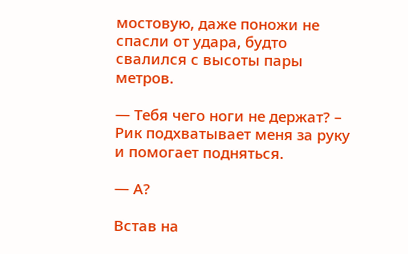мостовую, даже поножи не спасли от удара, будто свалился с высоты пары метров.

— Тебя чего ноги не держат? – Рик подхватывает меня за руку и помогает подняться.

— А?

Встав на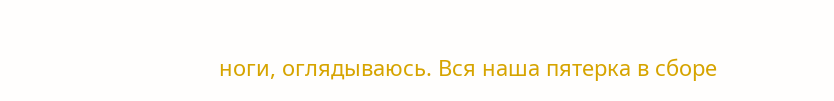ноги, оглядываюсь. Вся наша пятерка в сборе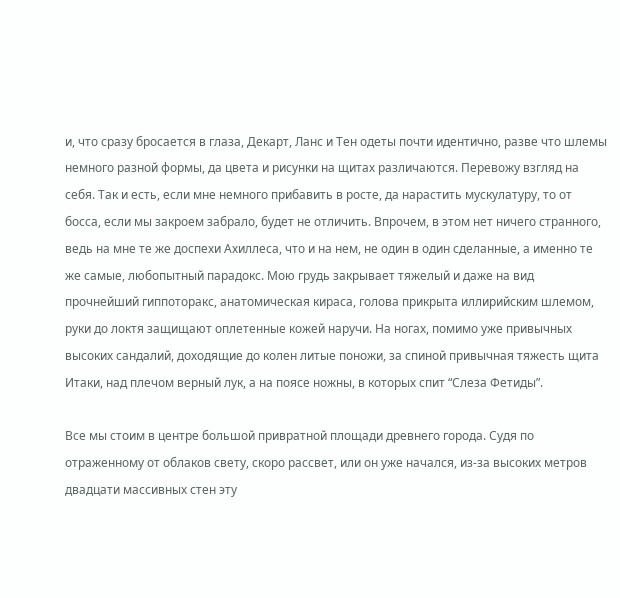и, что сразу бросается в глаза, Декарт, Ланс и Тен одеты почти идентично, разве что шлемы немного разной формы, да цвета и рисунки на щитах различаются. Перевожу взгляд на себя. Так и есть, если мне немного прибавить в росте, да нарастить мускулатуру, то от босса, если мы закроем забрало, будет не отличить. Впрочем, в этом нет ничего странного, ведь на мне те же доспехи Ахиллеса, что и на нем, не один в один сделанные, а именно те же самые, любопытный парадокс. Мою грудь закрывает тяжелый и даже на вид прочнейший гиппоторакс, анатомическая кираса, голова прикрыта иллирийским шлемом, руки до локтя защищают оплетенные кожей наручи. На ногах, помимо уже привычных высоких сандалий, доходящие до колен литые поножи, за спиной привычная тяжесть щита Итаки, над плечом верный лук, а на поясе ножны, в которых спит “Слеза Фетиды”.

Все мы стоим в центре большой привратной площади древнего города. Судя по отраженному от облаков свету, скоро рассвет, или он уже начался, из-за высоких метров двадцати массивных стен эту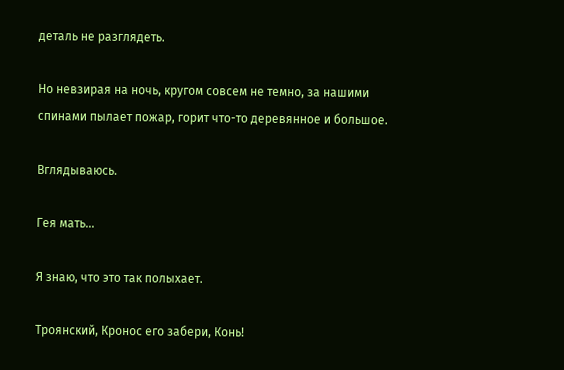деталь не разглядеть.

Но невзирая на ночь, кругом совсем не темно, за нашими спинами пылает пожар, горит что-то деревянное и большое.

Вглядываюсь.

Гея мать...

Я знаю, что это так полыхает.

Троянский, Кронос его забери, Конь!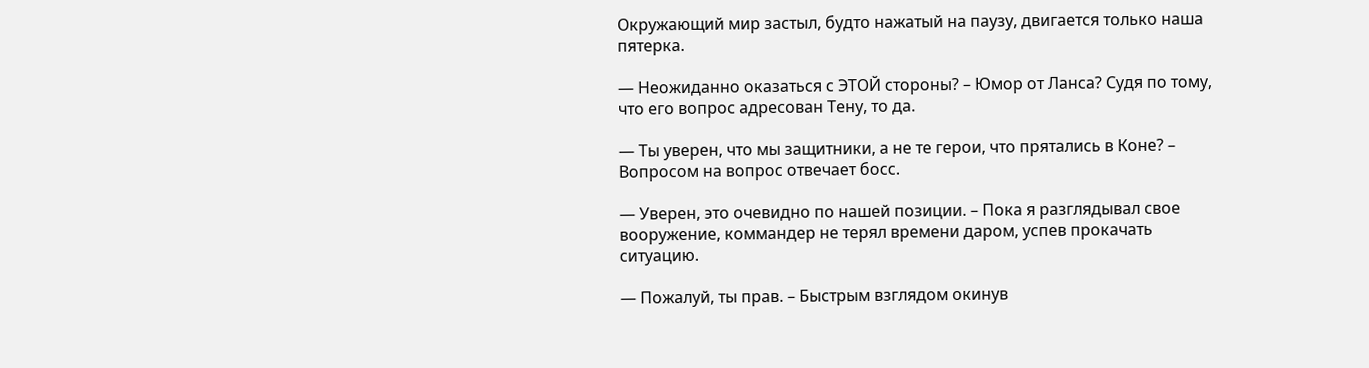Окружающий мир застыл, будто нажатый на паузу, двигается только наша пятерка.

— Неожиданно оказаться с ЭТОЙ стороны? – Юмор от Ланса? Судя по тому, что его вопрос адресован Тену, то да.

— Ты уверен, что мы защитники, а не те герои, что прятались в Коне? – Вопросом на вопрос отвечает босс.

— Уверен, это очевидно по нашей позиции. – Пока я разглядывал свое вооружение, коммандер не терял времени даром, успев прокачать ситуацию.

— Пожалуй, ты прав. – Быстрым взглядом окинув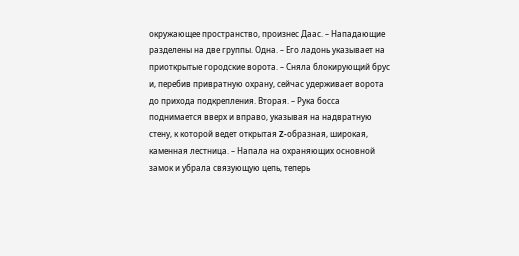окружающее пространство, произнес Даас. – Нападающие разделены на две группы. Одна. – Его ладонь указывает на приоткрытые городские ворота. – Сняла блокирующий брус и, перебив привратную охрану, сейчас удерживает ворота до прихода подкрепления. Вторая. – Рука босса поднимается вверх и вправо, указывая на надвратную стену, к которой ведет открытая Z-образная, широкая, каменная лестница. – Напала на охраняющих основной замок и убрала связующую цепь, теперь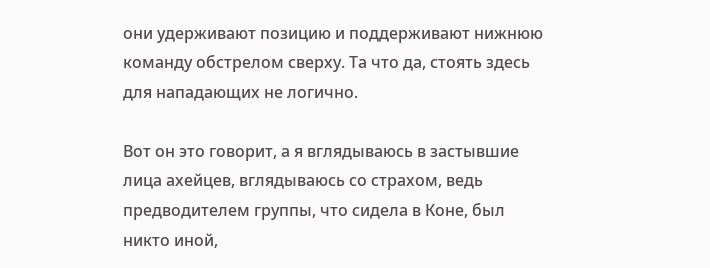они удерживают позицию и поддерживают нижнюю команду обстрелом сверху. Та что да, стоять здесь для нападающих не логично.

Вот он это говорит, а я вглядываюсь в застывшие лица ахейцев, вглядываюсь со страхом, ведь предводителем группы, что сидела в Коне, был никто иной,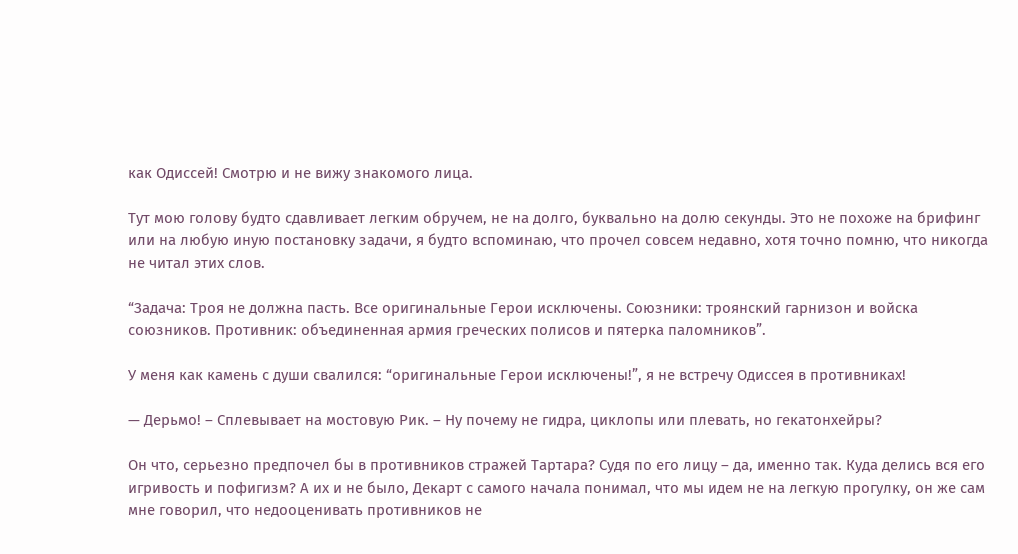как Одиссей! Смотрю и не вижу знакомого лица.

Тут мою голову будто сдавливает легким обручем, не на долго, буквально на долю секунды. Это не похоже на брифинг или на любую иную постановку задачи, я будто вспоминаю, что прочел совсем недавно, хотя точно помню, что никогда не читал этих слов.

“Задача: Троя не должна пасть. Все оригинальные Герои исключены. Союзники: троянский гарнизон и войска союзников. Противник: объединенная армия греческих полисов и пятерка паломников”.

У меня как камень с души свалился: “оригинальные Герои исключены!”, я не встречу Одиссея в противниках!

— Дерьмо! – Сплевывает на мостовую Рик. – Ну почему не гидра, циклопы или плевать, но гекатонхейры?

Он что, серьезно предпочел бы в противников стражей Тартара? Судя по его лицу – да, именно так. Куда делись вся его игривость и пофигизм? А их и не было, Декарт с самого начала понимал, что мы идем не на легкую прогулку, он же сам мне говорил, что недооценивать противников не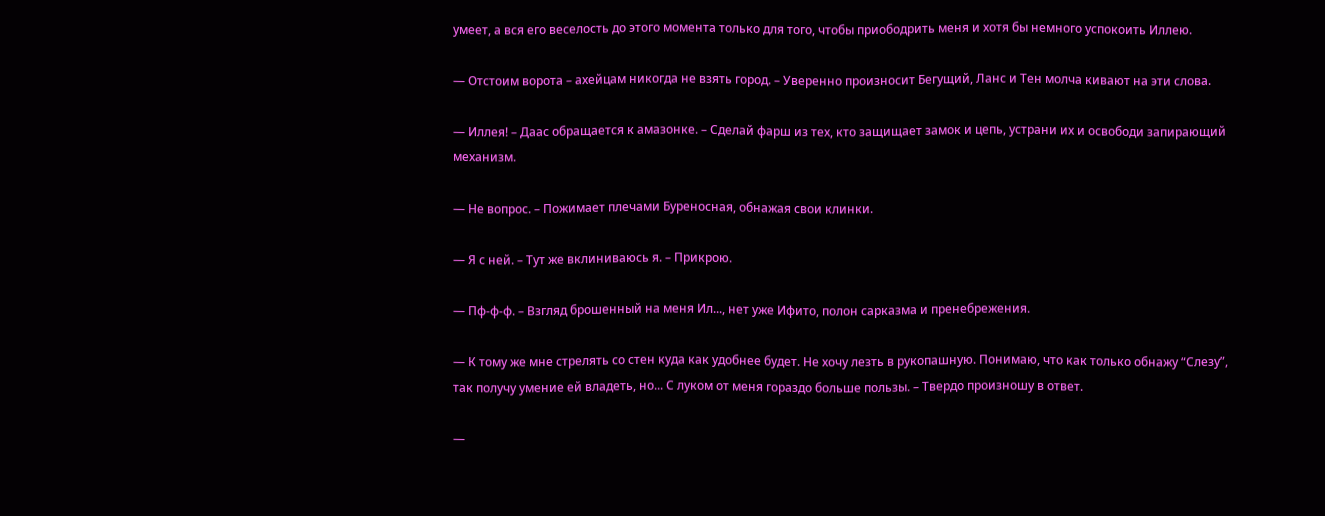умеет, а вся его веселость до этого момента только для того, чтобы приободрить меня и хотя бы немного успокоить Иллею.

— Отстоим ворота – ахейцам никогда не взять город. – Уверенно произносит Бегущий, Ланс и Тен молча кивают на эти слова.

— Иллея! – Даас обращается к амазонке. – Сделай фарш из тех, кто защищает замок и цепь, устрани их и освободи запирающий механизм.

— Не вопрос. – Пожимает плечами Буреносная, обнажая свои клинки.

— Я с ней. – Тут же вклиниваюсь я. – Прикрою.

— Пф-ф-ф. – Взгляд брошенный на меня Ил..., нет уже Ифито, полон сарказма и пренебрежения.

— К тому же мне стрелять со стен куда как удобнее будет. Не хочу лезть в рукопашную. Понимаю, что как только обнажу “Слезу”, так получу умение ей владеть, но... С луком от меня гораздо больше пользы. – Твердо произношу в ответ.

—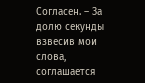Согласен. – За долю секунды взвесив мои слова, соглашается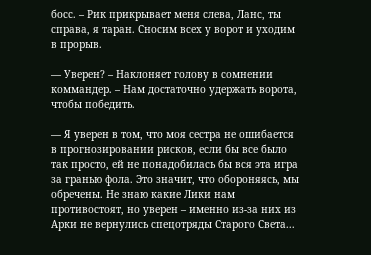босс. – Рик прикрывает меня слева, Ланс, ты справа, я таран. Сносим всех у ворот и уходим в прорыв.

— Уверен? – Наклоняет голову в сомнении коммандер. – Нам достаточно удержать ворота, чтобы победить.

— Я уверен в том, что моя сестра не ошибается в прогнозировании рисков, если бы все было так просто, ей не понадобилась бы вся эта игра за гранью фола. Это значит, что обороняясь, мы обречены. Не знаю какие Лики нам противостоят, но уверен – именно из-за них из Арки не вернулись спецотряды Старого Света...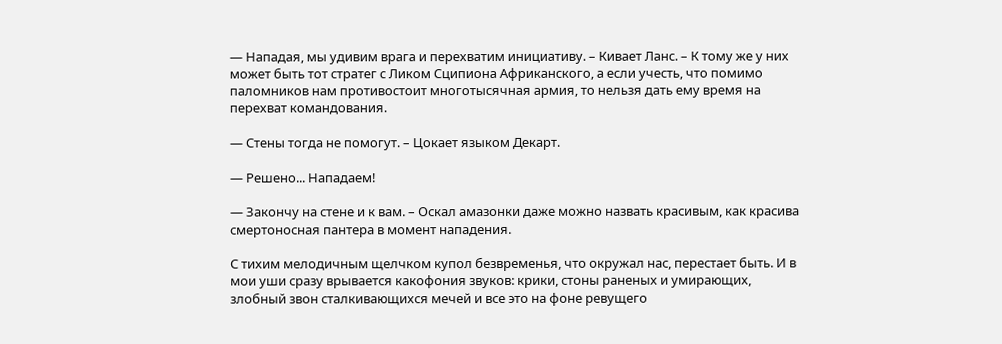— Нападая, мы удивим врага и перехватим инициативу. – Кивает Ланс. – К тому же у них может быть тот стратег с Ликом Сципиона Африканского, а если учесть, что помимо паломников нам противостоит многотысячная армия, то нельзя дать ему время на перехват командования.

— Стены тогда не помогут. – Цокает языком Декарт.

— Решено... Нападаем!

— Закончу на стене и к вам. – Оскал амазонки даже можно назвать красивым, как красива смертоносная пантера в момент нападения.

С тихим мелодичным щелчком купол безвременья, что окружал нас, перестает быть. И в мои уши сразу врывается какофония звуков: крики, стоны раненых и умирающих, злобный звон сталкивающихся мечей и все это на фоне ревущего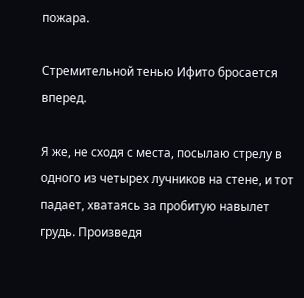пожара.

Стремительной тенью Ифито бросается вперед.

Я же, не сходя с места, посылаю стрелу в одного из четырех лучников на стене, и тот падает, хватаясь за пробитую навылет грудь. Произведя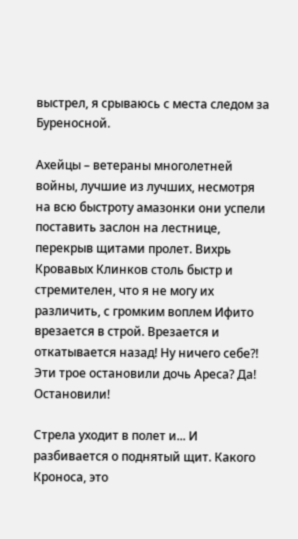выстрел, я срываюсь с места следом за Буреносной.

Ахейцы – ветераны многолетней войны, лучшие из лучших, несмотря на всю быстроту амазонки они успели поставить заслон на лестнице, перекрыв щитами пролет. Вихрь Кровавых Клинков столь быстр и стремителен, что я не могу их различить, с громким воплем Ифито врезается в строй. Врезается и откатывается назад! Ну ничего себе?! Эти трое остановили дочь Ареса? Да! Остановили!

Стрела уходит в полет и... И разбивается о поднятый щит. Какого Кроноса, это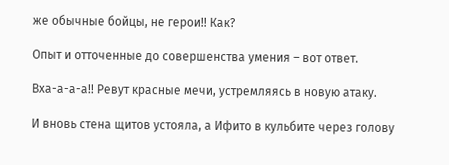же обычные бойцы, не герои!! Как?

Опыт и отточенные до совершенства умения – вот ответ.

Вха-а-а-а!! Ревут красные мечи, устремляясь в новую атаку.

И вновь стена щитов устояла, а Ифито в кульбите через голову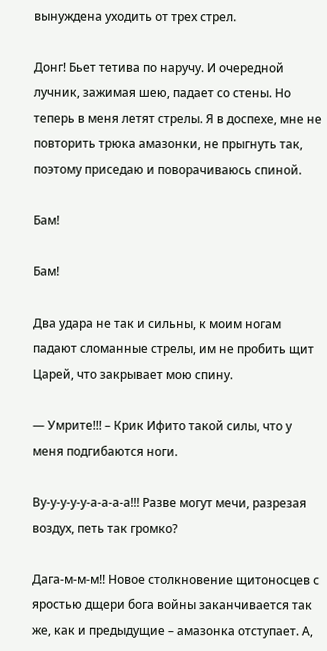вынуждена уходить от трех стрел.

Донг! Бьет тетива по наручу. И очередной лучник, зажимая шею, падает со стены. Но теперь в меня летят стрелы. Я в доспехе, мне не повторить трюка амазонки, не прыгнуть так, поэтому приседаю и поворачиваюсь спиной.

Бам!

Бам!

Два удара не так и сильны, к моим ногам падают сломанные стрелы, им не пробить щит Царей, что закрывает мою спину.

— Умрите!!! – Крик Ифито такой силы, что у меня подгибаются ноги.

Ву-у-у-у-у-а-а-а-а!!! Разве могут мечи, разрезая воздух, петь так громко?

Дага-м-м-м!! Новое столкновение щитоносцев с яростью дщери бога войны заканчивается так же, как и предыдущие – амазонка отступает. А,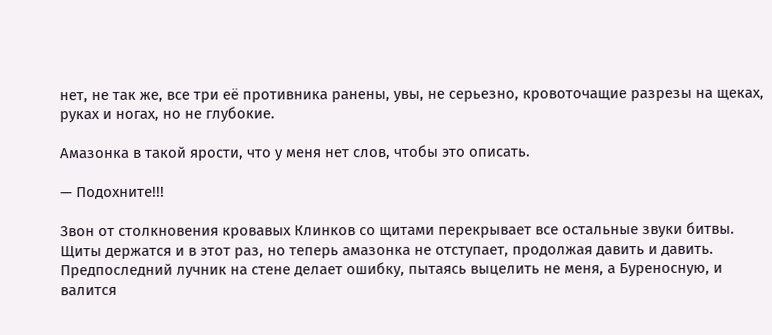нет, не так же, все три её противника ранены, увы, не серьезно, кровоточащие разрезы на щеках, руках и ногах, но не глубокие.

Амазонка в такой ярости, что у меня нет слов, чтобы это описать.

— Подохните!!!

Звон от столкновения кровавых Клинков со щитами перекрывает все остальные звуки битвы. Щиты держатся и в этот раз, но теперь амазонка не отступает, продолжая давить и давить. Предпоследний лучник на стене делает ошибку, пытаясь выцелить не меня, а Буреносную, и валится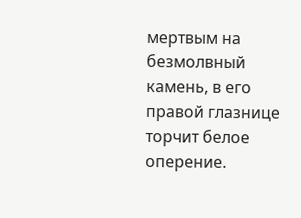мертвым на безмолвный камень, в его правой глазнице торчит белое оперение.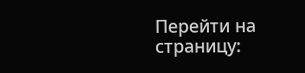Перейти на страницу: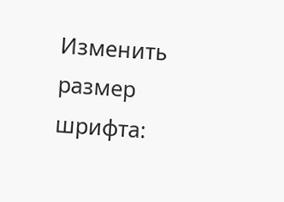Изменить размер шрифта: